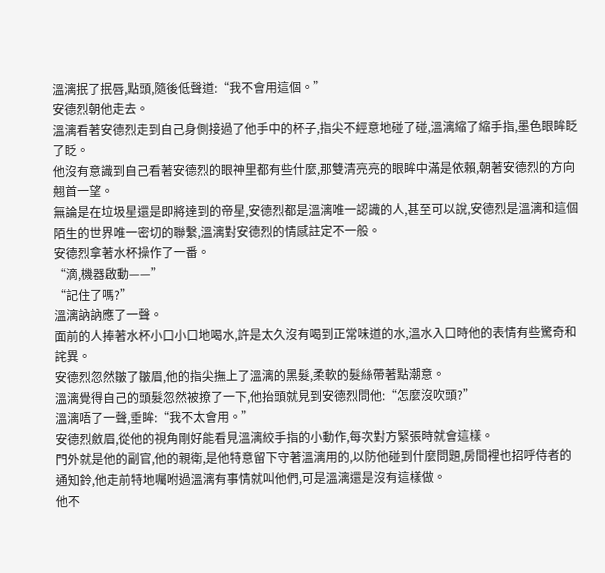溫漓抿了抿唇,點頭,隨後低聲道:“我不會用這個。”
安德烈朝他走去。
溫漓看著安德烈走到自己身側接過了他手中的杯子,指尖不經意地碰了碰,溫漓縮了縮手指,墨色眼眸眨了眨。
他沒有意識到自己看著安德烈的眼神里都有些什麼,那雙清亮亮的眼眸中滿是依賴,朝著安德烈的方向翹首一望。
無論是在垃圾星還是即將達到的帝星,安德烈都是溫漓唯一認識的人,甚至可以說,安德烈是溫漓和這個陌生的世界唯一密切的聯繫,溫漓對安德烈的情感註定不一般。
安德烈拿著水杯操作了一番。
“滴,機器啟動——”
“記住了嗎?”
溫漓訥訥應了一聲。
面前的人捧著水杯小口小口地喝水,許是太久沒有喝到正常味道的水,溫水入口時他的表情有些驚奇和詫異。
安德烈忽然皺了皺眉,他的指尖撫上了溫漓的黑髮,柔軟的髮絲帶著點潮意。
溫漓覺得自己的頭髮忽然被撩了一下,他抬頭就見到安德烈問他:“怎麼沒吹頭?”
溫漓唔了一聲,垂眸:“我不太會用。”
安德烈斂眉,從他的視角剛好能看見溫漓絞手指的小動作,每次對方緊張時就會這樣。
門外就是他的副官,他的親衛,是他特意留下守著溫漓用的,以防他碰到什麼問題,房間裡也招呼侍者的通知鈴,他走前特地囑咐過溫漓有事情就叫他們,可是溫漓還是沒有這樣做。
他不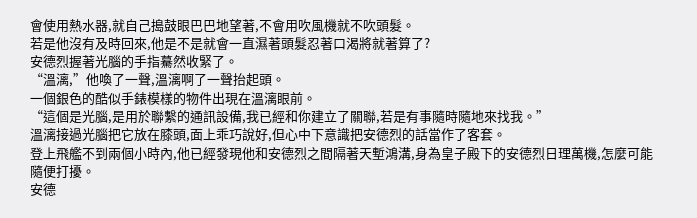會使用熱水器,就自己搗鼓眼巴巴地望著,不會用吹風機就不吹頭髮。
若是他沒有及時回來,他是不是就會一直濕著頭髮忍著口渴將就著算了?
安德烈握著光腦的手指驀然收緊了。
“溫漓,”他喚了一聲,溫漓啊了一聲抬起頭。
一個銀色的酷似手錶模樣的物件出現在溫漓眼前。
“這個是光腦,是用於聯繫的通訊設備,我已經和你建立了關聯,若是有事隨時隨地來找我。”
溫漓接過光腦把它放在膝頭,面上乖巧說好,但心中下意識把安德烈的話當作了客套。
登上飛艦不到兩個小時內,他已經發現他和安德烈之間隔著天塹鴻溝,身為皇子殿下的安德烈日理萬機,怎麼可能隨便打擾。
安德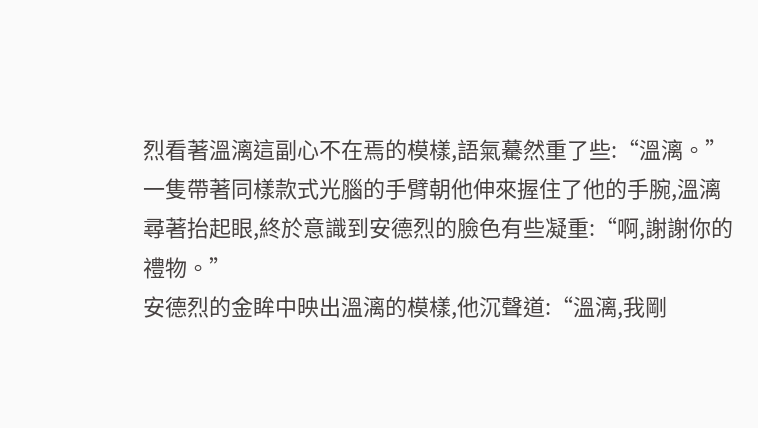烈看著溫漓這副心不在焉的模樣,語氣驀然重了些:“溫漓。”
一隻帶著同樣款式光腦的手臂朝他伸來握住了他的手腕,溫漓尋著抬起眼,終於意識到安德烈的臉色有些凝重:“啊,謝謝你的禮物。”
安德烈的金眸中映出溫漓的模樣,他沉聲道:“溫漓,我剛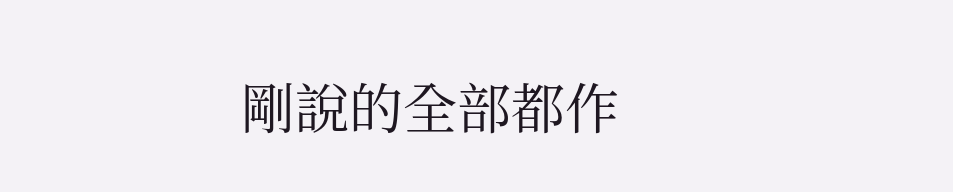剛說的全部都作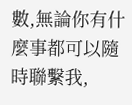數,無論你有什麼事都可以隨時聯繫我,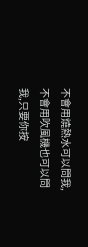不會用燒熱水可以問我,不會用吹風機也可以問我,只要你按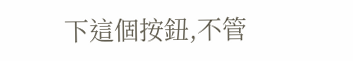下這個按鈕,不管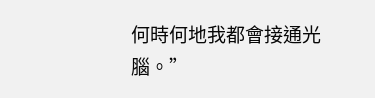何時何地我都會接通光腦。”